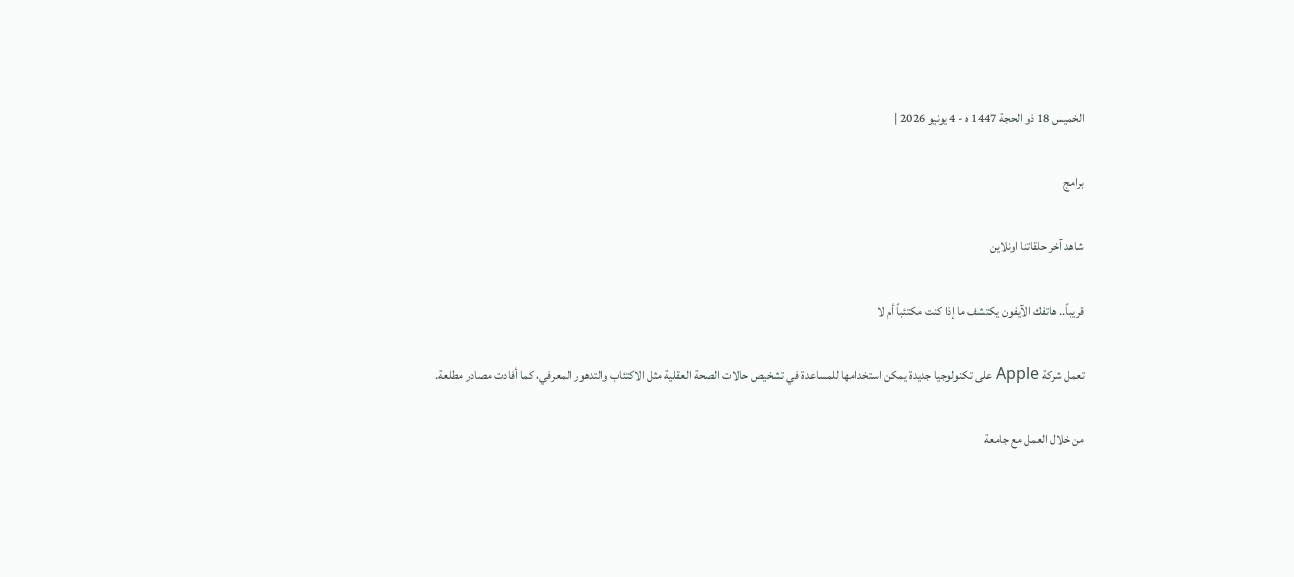الخميس 18 ذو الحجة 1447 ه - 4 يونيو 2026 |

برامج

شاهد آخر حلقاتنا اونلاين

قريباً.. هاتفك الآيفون يكتشف ما إذا كنت مكتئباً أم لا

تعمل شركة Apple على تكنولوجيا جديدة يمكن استخدامها للمساعدة في تشخيص حالات الصحة العقلية مثل الاكتئاب والتدهور المعرفي، كما أفادت مصادر مطلعة.

من خلال العمل مع جامعة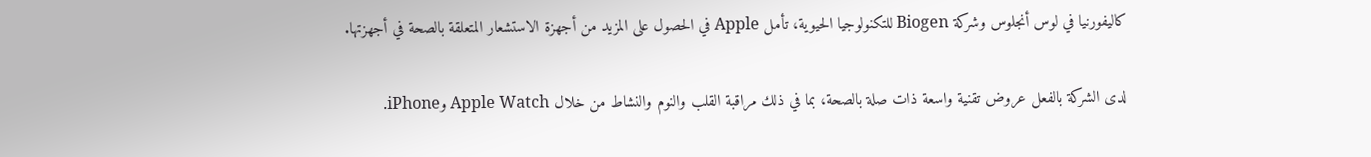كاليفورنيا في لوس أنجلوس وشركة Biogen للتكنولوجيا الحيوية، تأمل Apple في الحصول على المزيد من أجهزة الاستشعار المتعلقة بالصحة في أجهزتها.

لدى الشركة بالفعل عروض تقنية واسعة ذات صلة بالصحة، بما في ذلك مراقبة القلب والنوم والنشاط من خلال Apple Watch وiPhone.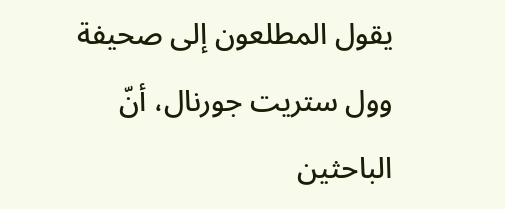يقول المطلعون إلى صحيفة وول ستريت جورنال، أنّ الباحثين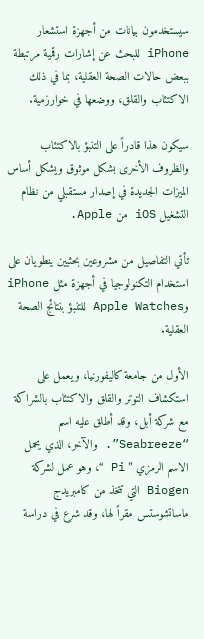سيستخدمون بيانات من أجهزة استشعار iPhone للبحث عن إشارات رقمية مرتبطة ببعض حالات الصحة العقلية، بما في ذلك الاكتئاب والقلق، ووضعها في خوارزمية.

سيكون هذا قادراً على التنبؤ بالاكتئاب والظروف الأخرى بشكل موثوق ويشكل أساس الميزات الجديدة في إصدار مستقبلي من نظام التشغيل iOS من Apple.

تأتي التفاصيل من مشروعين بحثيين ينطويان على استخدام التكنولوجيا في أجهزة مثل iPhone وApple Watches للتنبؤ بنتائج الصحة العقلية.

الأول من جامعة كاليفورنيا، ويعمل على استكشاف التوتر والقلق والاكتئاب بالشراكة مع شركة أبل، وقد أطلق عليه اسم “Seabreeze”. والآخر، الذي يحمل الاسم الرمزي ” Pi “، وهو عمل لشركة Biogen التي تتخذ من كامبريدج ماساتشوستس مقراً لها، وقد شرع في دراسة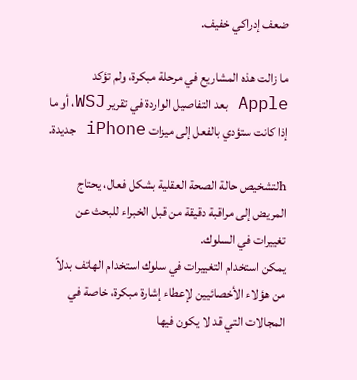ضعف إدراكي خفيف.

ما زالت هذه المشاريع في مرحلة مبكرة، ولم تؤكد Apple بعد التفاصيل الواردة في تقرير WSJ، أو ما إذا كانت ستؤدي بالفعل إلى ميزات iPhone جديدة.

hلتشخيص حالة الصحة العقلية بشكل فعال، يحتاج المريض إلى مراقبة دقيقة من قبل الخبراء للبحث عن تغييرات في السلوك.
يمكن استخدام التغييرات في سلوك استخدام الهاتف بدلاً من هؤلاء الأخصائيين لإعطاء إشارة مبكرة، خاصة في المجالات التي قد لا يكون فيها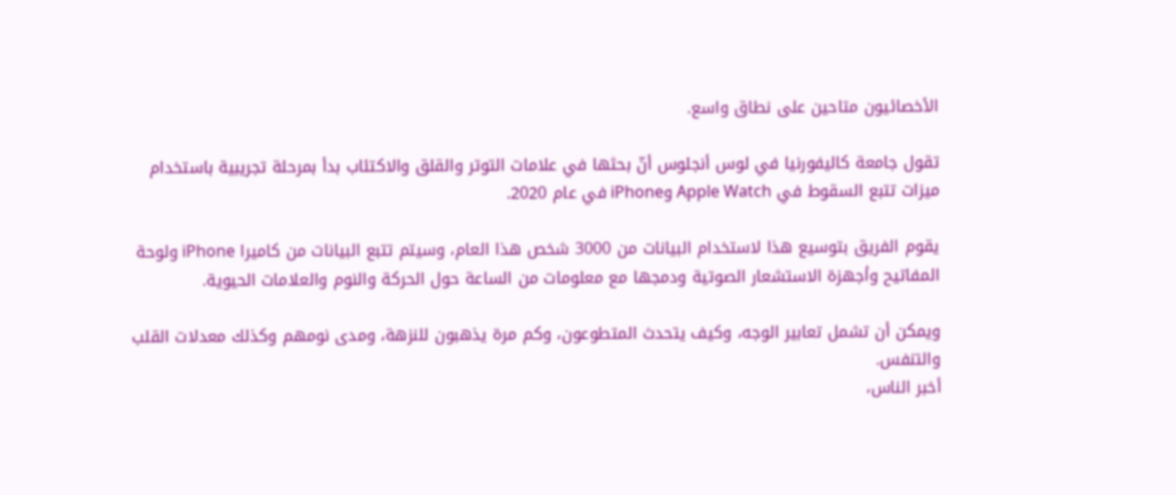الأخصائيون متاحين على نطاق واسع.

تقول جامعة كاليفورنيا في لوس أنجلوس أنّ بحثها في علامات التوتر والقلق والاكتئاب بدأ بمرحلة تجريبية باستخدام ميزات تتبع السقوط في Apple Watch وiPhone في عام 2020.

يقوم الفريق بتوسيع هذا لاستخدام البيانات من 3000 شخص هذا العام، وسيتم تتبع البيانات من كاميرا iPhone ولوحة المفاتيح وأجهزة الاستشعار الصوتية ودمجها مع معلومات من الساعة حول الحركة والنوم والعلامات الحيوية.

ويمكن أن تشمل تعابير الوجه، وكيف يتحدث المتطوعون، وكم مرة يذهبون للنزهة، ومدى نومهم وكذلك معدلات القلب والتنفس.
أخبر الناس،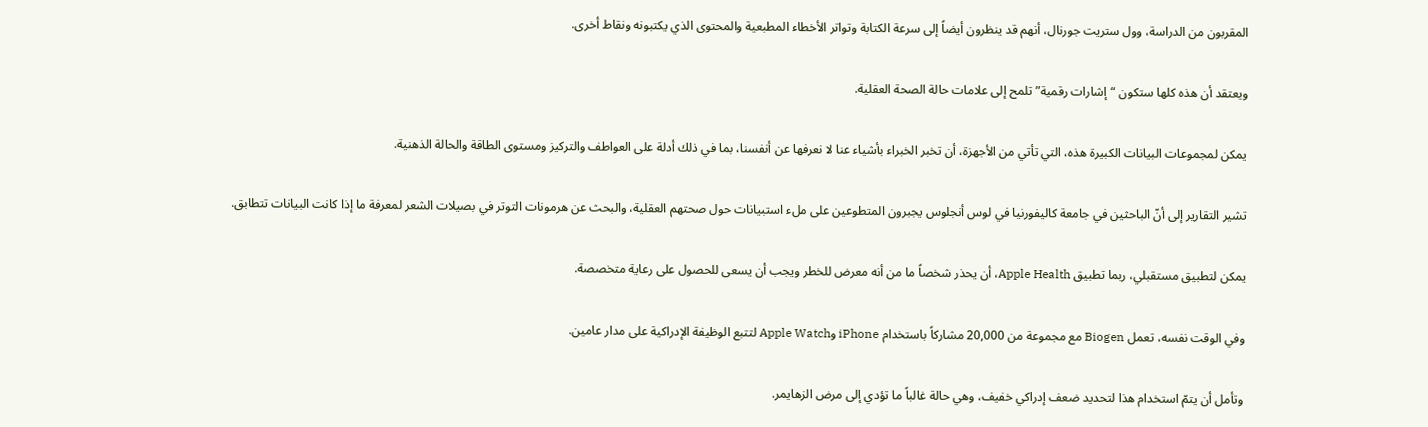المقربون من الدراسة، وول ستريت جورنال، أنهم قد ينظرون أيضاً إلى سرعة الكتابة وتواتر الأخطاء المطبعية والمحتوى الذي يكتبونه ونقاط أخرى.

ويعتقد أن هذه كلها ستكون “إشارات رقمية” تلمح إلى علامات حالة الصحة العقلية.

يمكن لمجموعات البيانات الكبيرة هذه، التي تأتي من الأجهزة، أن تخبر الخبراء بأشياء عنا لا نعرفها عن أنفسنا، بما في ذلك أدلة على العواطف والتركيز ومستوى الطاقة والحالة الذهنية.

تشير التقارير إلى أنّ الباحثين في جامعة كاليفورنيا في لوس أنجلوس يجبرون المتطوعين على ملء استبيانات حول صحتهم العقلية، والبحث عن هرمونات التوتر في بصيلات الشعر لمعرفة ما إذا كانت البيانات تتطابق.

يمكن لتطبيق مستقبلي، ربما تطبيق Apple Health، أن يحذر شخصاً ما من أنه معرض للخطر ويجب أن يسعى للحصول على رعاية متخصصة.

وفي الوقت نفسه، تعمل Biogen مع مجموعة من 20,000 مشاركاً باستخدام iPhone وApple Watch لتتبع الوظيفة الإدراكية على مدار عامين.

وتأمل أن يتمّ استخدام هذا لتحديد ضعف إدراكي خفيف، وهي حالة غالباً ما تؤدي إلى مرض الزهايمر.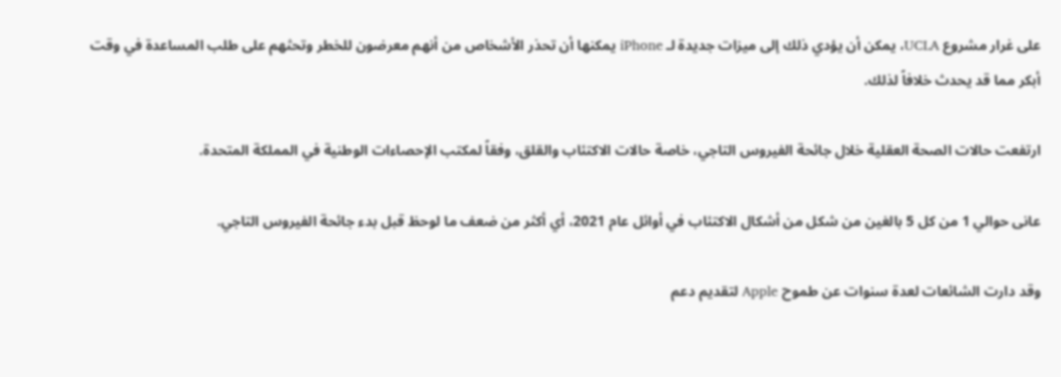على غرار مشروع UCLA، يمكن أن يؤدي ذلك إلى ميزات جديدة لـ iPhone يمكنها أن تحذر الأشخاص من أنهم معرضون للخطر وتحثهم على طلب المساعدة في وقت أبكر مما قد يحدث خلافاً لذلك.

ارتفعت حالات الصحة العقلية خلال جائحة الفيروس التاجي، خاصة حالات الاكتئاب والقلق، وفقاً لمكتب الإحصاءات الوطنية في المملكة المتحدة.

عانى حوالي 1 من كل 5 بالغين من شكل من أشكال الاكتئاب في أوائل عام 2021، أي أكثر من ضعف ما لوحظ قبل بدء جائحة الفيروس التاجي.

وقد دارت الشائعات لعدة سنوات عن طموح Apple لتقديم دعم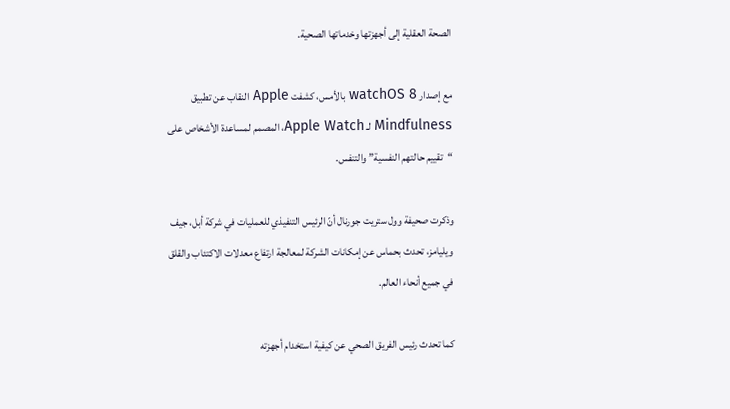الصحة العقلية إلى أجهزتها وخدماتها الصحية.

مع إصدار watchOS 8 بالأمس، كشفت Apple النقاب عن تطبيق Mindfulness لـ Apple Watch، المصمم لمساعدة الأشخاص على “تقييم حالتهم النفسية” والتنفس.

وذكرت صحيفة وول ستريت جورنال أنّ الرئيس التنفيذي للعمليات في شركة أبل، جيف ويليامز، تحدث بحماس عن إمكانات الشركة لمعالجة ارتفاع معدلات الاكتئاب والقلق في جميع أنحاء العالم.

كما تحدث رئيس الفريق الصحي عن كيفية استخدام أجهزته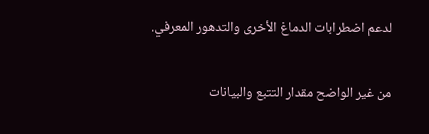لدعم اضطرابات الدماغ الأخرى والتدهور المعرفي.

من غير الواضح مقدار التتبع والبيانات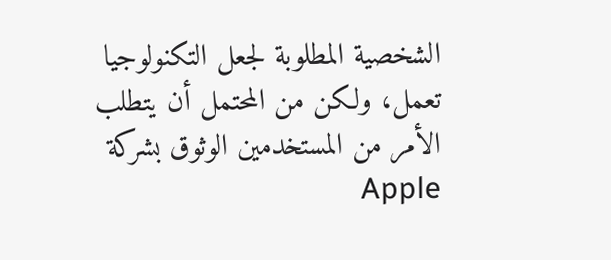الشخصية المطلوبة لجعل التكنولوجيا تعمل، ولكن من المحتمل أن يتطلب الأمر من المستخدمين الوثوق بشركة Apple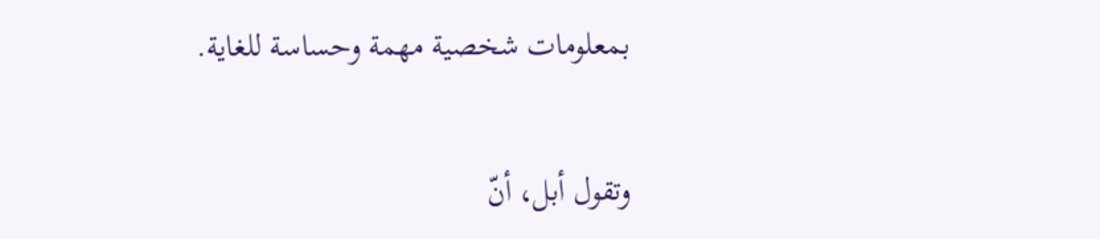بمعلومات شخصية مهمة وحساسة للغاية.

وتقول أبل، أنّ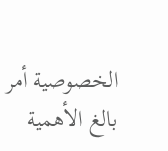الخصوصية أمر بالغ الأهمية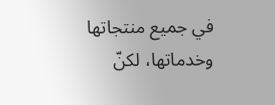في جميع منتجاتها وخدماتها، لكنّ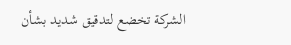الشركة تخضع لتدقيق شديد بشأن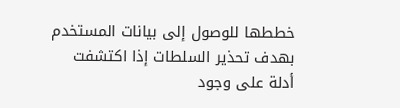خططها للوصول إلى بيانات المستخدم بهدف تحذير السلطات إذا اكتشفت أدلة على وجود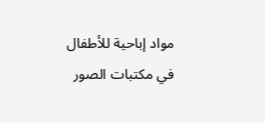مواد إباحية للأطفال في مكتبات الصور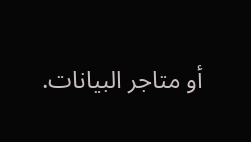أو متاجر البيانات.